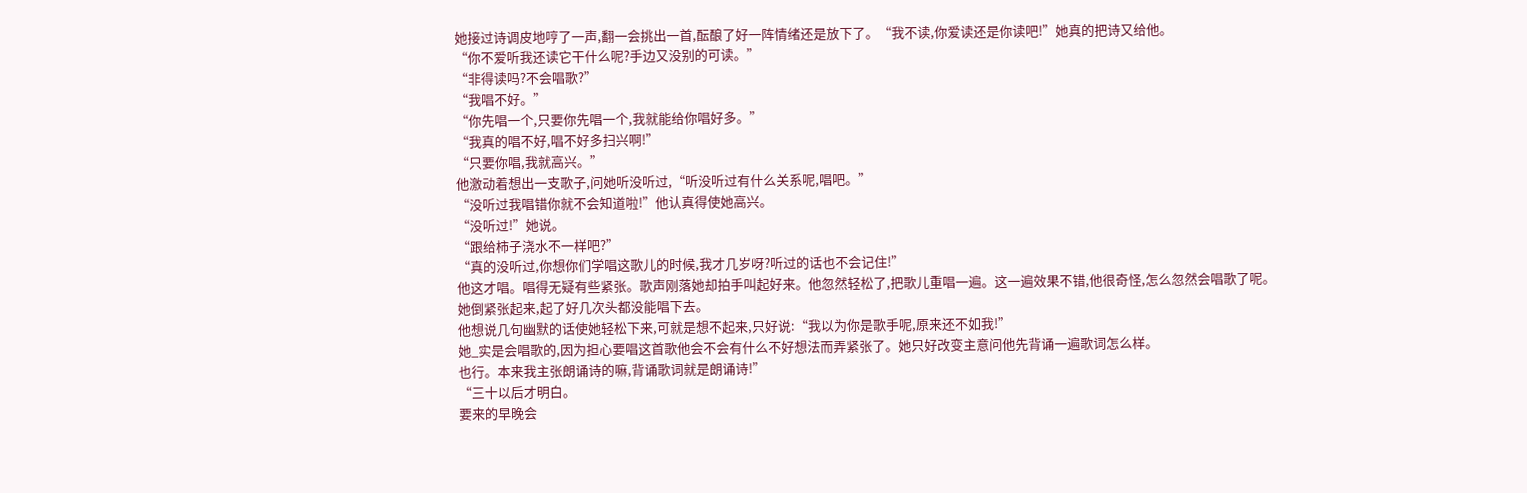她接过诗调皮地哼了一声,翻一会挑出一首,酝酿了好一阵情绪还是放下了。“我不读,你爱读还是你读吧!”她真的把诗又给他。
“你不爱听我还读它干什么呢?手边又没别的可读。”
“非得读吗?不会唱歌?”
“我唱不好。”
“你先唱一个,只要你先唱一个,我就能给你唱好多。”
“我真的唱不好,唱不好多扫兴啊!”
“只要你唱,我就高兴。”
他激动着想出一支歌子,问她听没听过,“听没听过有什么关系呢,唱吧。”
“没听过我唱错你就不会知道啦!”他认真得使她高兴。
“没听过!”她说。
“跟给柿子浇水不一样吧?”
“真的没听过,你想你们学唱这歌儿的时候,我才几岁呀?听过的话也不会记住!”
他这才唱。唱得无疑有些紧张。歌声刚落她却拍手叫起好来。他忽然轻松了,把歌儿重唱一遍。这一遍效果不错,他很奇怪,怎么忽然会唱歌了呢。
她倒紧张起来,起了好几次头都没能唱下去。
他想说几句幽默的话使她轻松下来,可就是想不起来,只好说:“我以为你是歌手呢,原来还不如我!”
她_实是会唱歌的,因为担心要唱这首歌他会不会有什么不好想法而弄紧张了。她只好改变主意问他先背诵一遍歌词怎么样。
也行。本来我主张朗诵诗的嘛,背诵歌词就是朗诵诗!”
“三十以后才明白。
要来的早晚会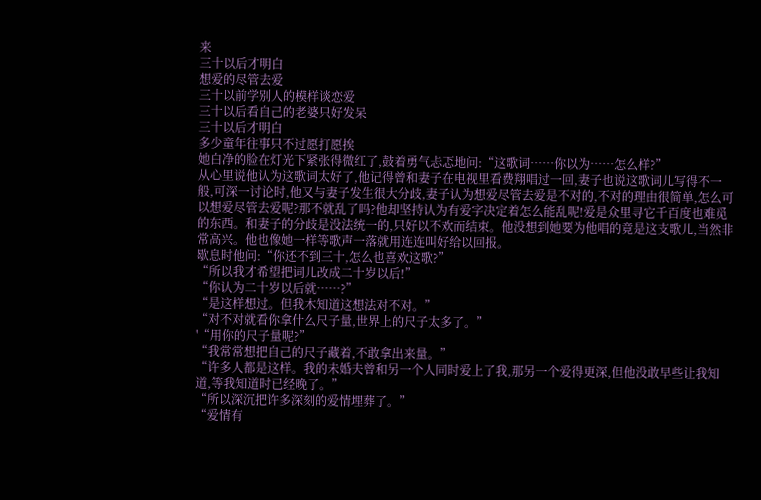来
三十以后才明白
想爱的尽管去爱
三十以前学别人的模样谈恋爱
三十以后看自己的老婆只好发呆
三十以后才明白
多少童年往事只不过愿打愿挨
她白净的脸在灯光下紧张得微红了,鼓着勇气忐忑地问:“这歌词……你以为……怎么样?”
从心里说他认为这歌词太好了,他记得曾和妻子在电视里看费翔唱过一回,妻子也说这歌词儿写得不一般,可深一讨论时,他又与妻子发生很大分歧,妻子认为想爱尽管去爱是不对的,不对的理由很简单,怎么可以想爱尽管去爱呢?那不就乱了吗?他却坚持认为有爱字决定着怎么能乱呢!爱是众里寻它千百度也难觅的东西。和妻子的分歧是没法统一的,只好以不欢而结束。他没想到她要为他唱的竟是这支歌儿,当然非常高兴。他也像她一样等歌声一落就用连连叫好给以回报。
歇息时他问:“你还不到三十,怎么也喜欢这歌?”
“所以我才希望把词儿改成二十岁以后!”
“你认为二十岁以后就……?”
“是这样想过。但我木知道这想法对不对。”
“对不对就看你拿什么尺子量,世界上的尺子太多了。”
'“用你的尺子量呢?”
“我常常想把自己的尺子藏着,不敢拿出来量。”
“许多人都是这样。我的未婚夫曾和另一个人同时爱上了我,那另一个爱得更深,但他没敢早些让我知道,等我知道时已经晚了。”
“所以深沉把许多深刻的爱情埋葬了。”
“爱情有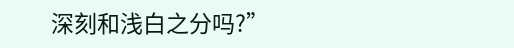深刻和浅白之分吗?”